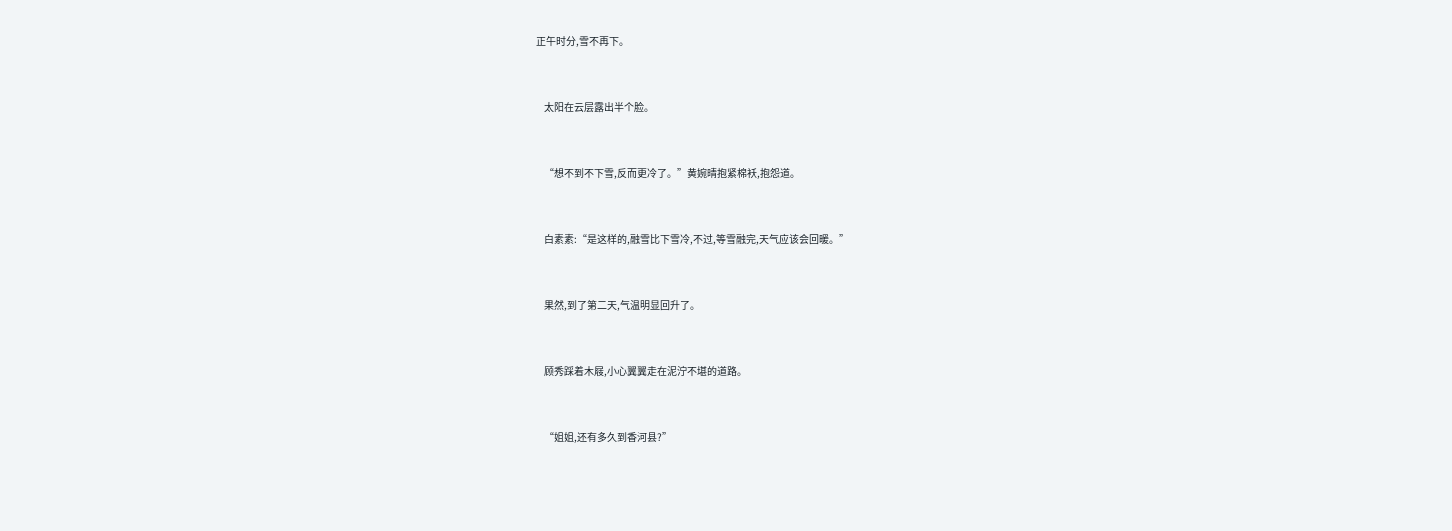正午时分,雪不再下。


    太阳在云层露出半个脸。


    “想不到不下雪,反而更冷了。”黄婉晴抱紧棉袄,抱怨道。


    白素素:“是这样的,融雪比下雪冷,不过,等雪融完,天气应该会回暖。”


    果然,到了第二天,气温明显回升了。


    顾秀踩着木屐,小心翼翼走在泥泞不堪的道路。


    “姐姐,还有多久到香河县?”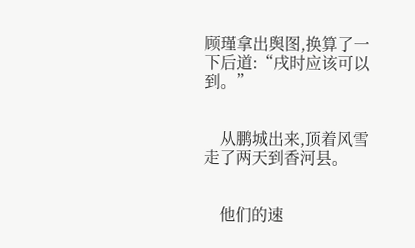顾瑾拿出舆图,换算了一下后道:“戌时应该可以到。”


    从鹏城出来,顶着风雪走了两天到香河县。


    他们的速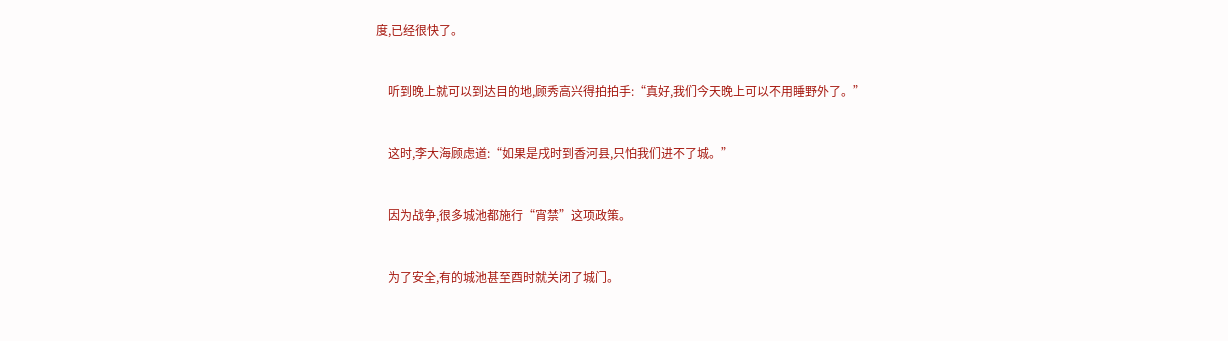度,已经很快了。


    听到晚上就可以到达目的地,顾秀高兴得拍拍手:“真好,我们今天晚上可以不用睡野外了。”


    这时,李大海顾虑道:“如果是戌时到香河县,只怕我们进不了城。”


    因为战争,很多城池都施行“宵禁”这项政策。


    为了安全,有的城池甚至酉时就关闭了城门。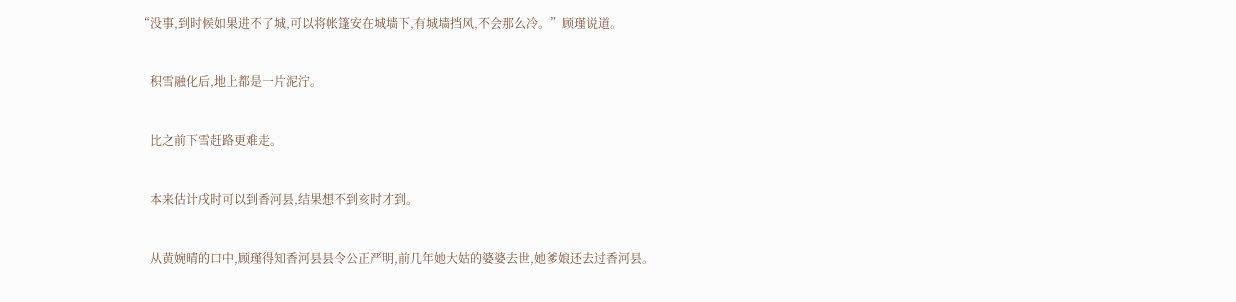“没事,到时候如果进不了城,可以将帐篷安在城墙下,有城墙挡风,不会那么冷。”顾瑾说道。


    积雪融化后,地上都是一片泥泞。


    比之前下雪赶路更难走。


    本来估计戌时可以到香河县,结果想不到亥时才到。


    从黄婉晴的口中,顾瑾得知香河县县令公正严明,前几年她大姑的婆婆去世,她爹娘还去过香河县。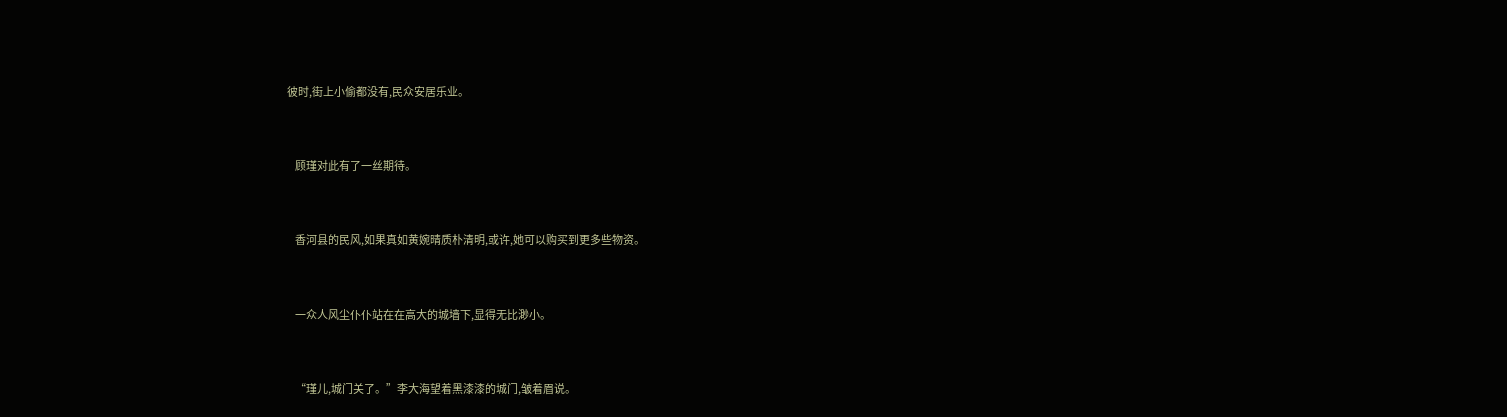彼时,街上小偷都没有,民众安居乐业。


    顾瑾对此有了一丝期待。


    香河县的民风,如果真如黄婉晴质朴清明,或许,她可以购买到更多些物资。


    一众人风尘仆仆站在在高大的城墙下,显得无比渺小。


    “瑾儿,城门关了。”李大海望着黑漆漆的城门,皱着眉说。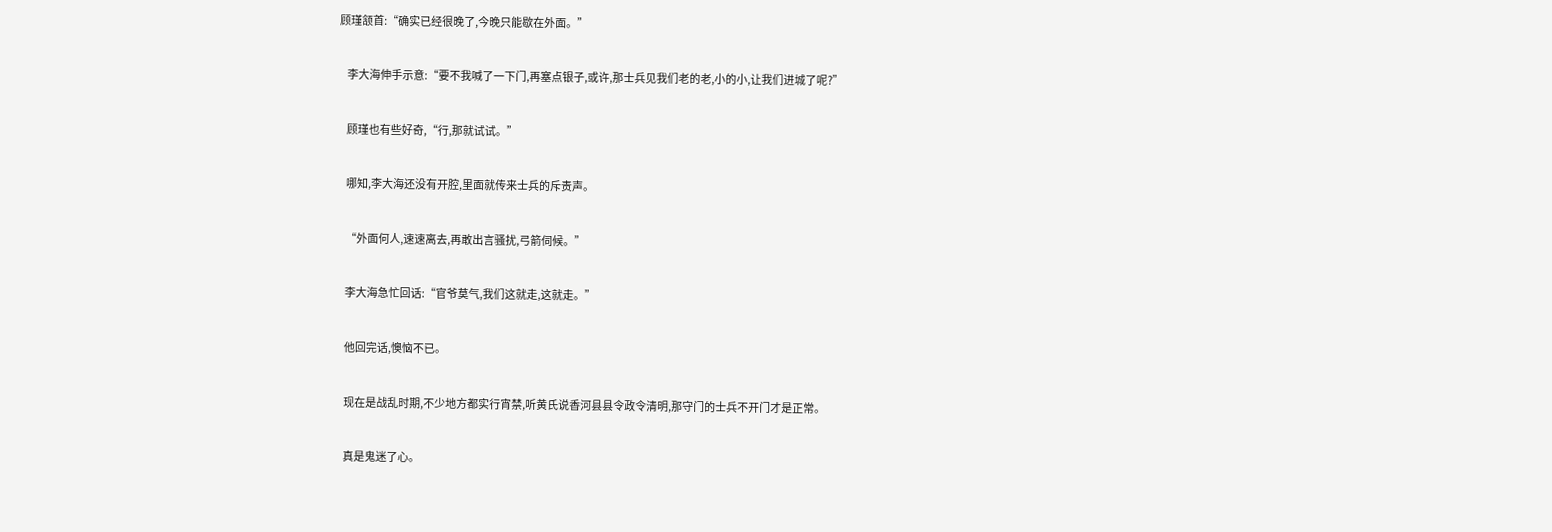顾瑾颔首:“确实已经很晚了,今晚只能歇在外面。”


    李大海伸手示意:“要不我喊了一下门,再塞点银子,或许,那士兵见我们老的老,小的小,让我们进城了呢?”


    顾瑾也有些好奇,“行,那就试试。”


    哪知,李大海还没有开腔,里面就传来士兵的斥责声。


    “外面何人,速速离去,再敢出言骚扰,弓箭伺候。”


    李大海急忙回话:“官爷莫气,我们这就走,这就走。”


    他回完话,懊恼不已。


    现在是战乱时期,不少地方都实行宵禁,听黄氏说香河县县令政令清明,那守门的士兵不开门才是正常。


    真是鬼迷了心。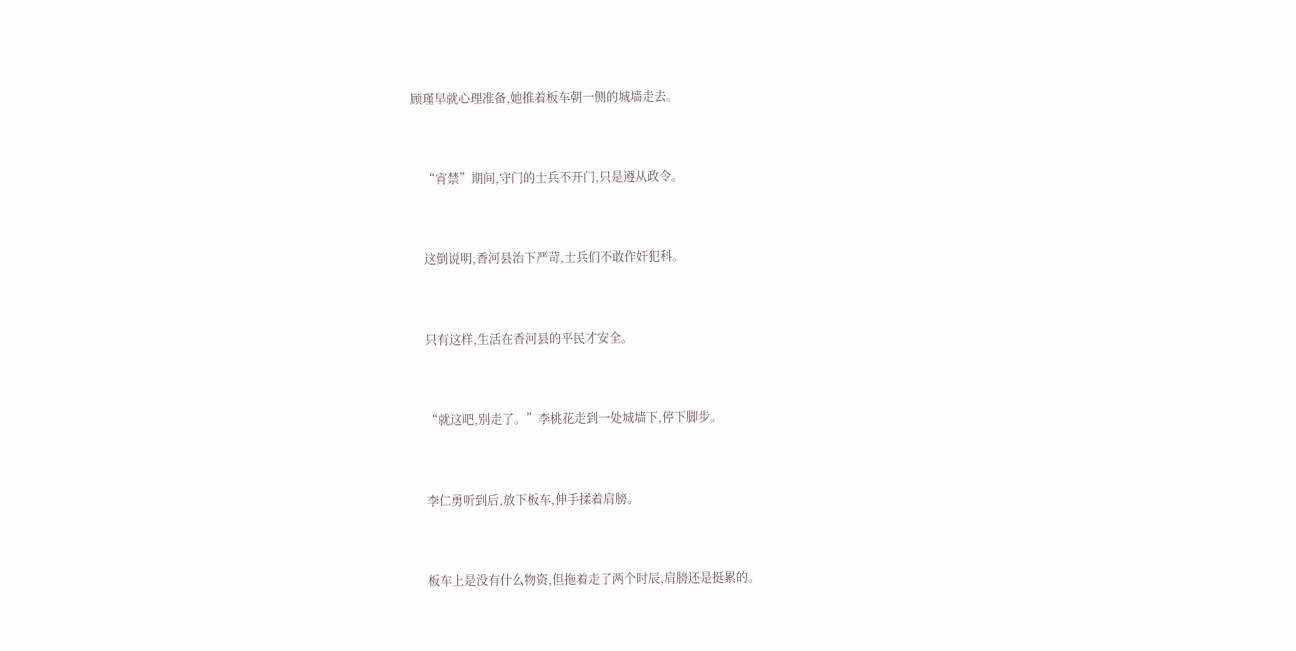顾瑾早就心理准备,她推着板车朝一侧的城墙走去。


    “宵禁”期间,守门的士兵不开门,只是遵从政令。


    这倒说明,香河县治下严苛,士兵们不敢作奸犯科。


    只有这样,生活在香河县的平民才安全。


    “就这吧,别走了。”李桃花走到一处城墙下,停下脚步。


    李仁勇听到后,放下板车,伸手揉着肩膀。


    板车上是没有什么物资,但拖着走了两个时辰,肩膀还是挺累的。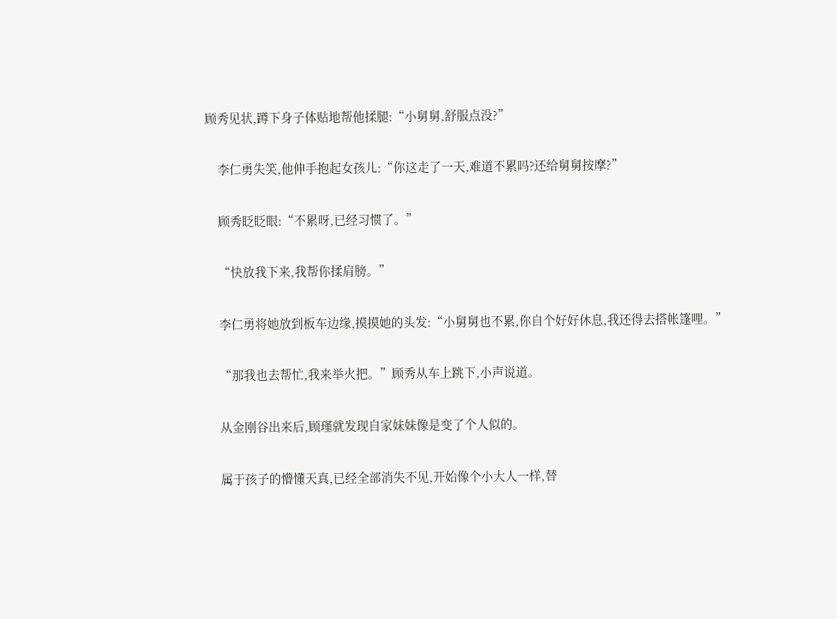顾秀见状,蹲下身子体贴地帮他揉腿:“小舅舅,舒服点没?”


    李仁勇失笑,他伸手抱起女孩儿:“你这走了一天,难道不累吗?还给舅舅按摩?”


    顾秀眨眨眼:“不累呀,已经习惯了。”


    “快放我下来,我帮你揉肩膀。”


    李仁勇将她放到板车边缘,摸摸她的头发:“小舅舅也不累,你自个好好休息,我还得去搭帐篷哩。”


    “那我也去帮忙,我来举火把。”顾秀从车上跳下,小声说道。


    从金刚谷出来后,顾瑾就发现自家妹妹像是变了个人似的。


    属于孩子的懵懂天真,已经全部消失不见,开始像个小大人一样,替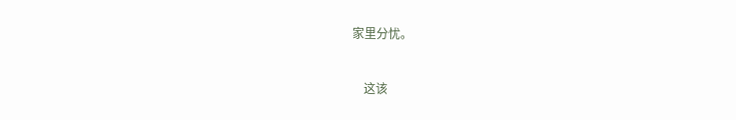家里分忧。


    这该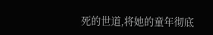死的世道,将她的童年彻底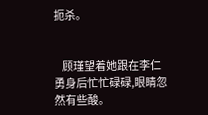扼杀。


    顾瑾望着她跟在李仁勇身后忙忙碌碌,眼睛忽然有些酸。